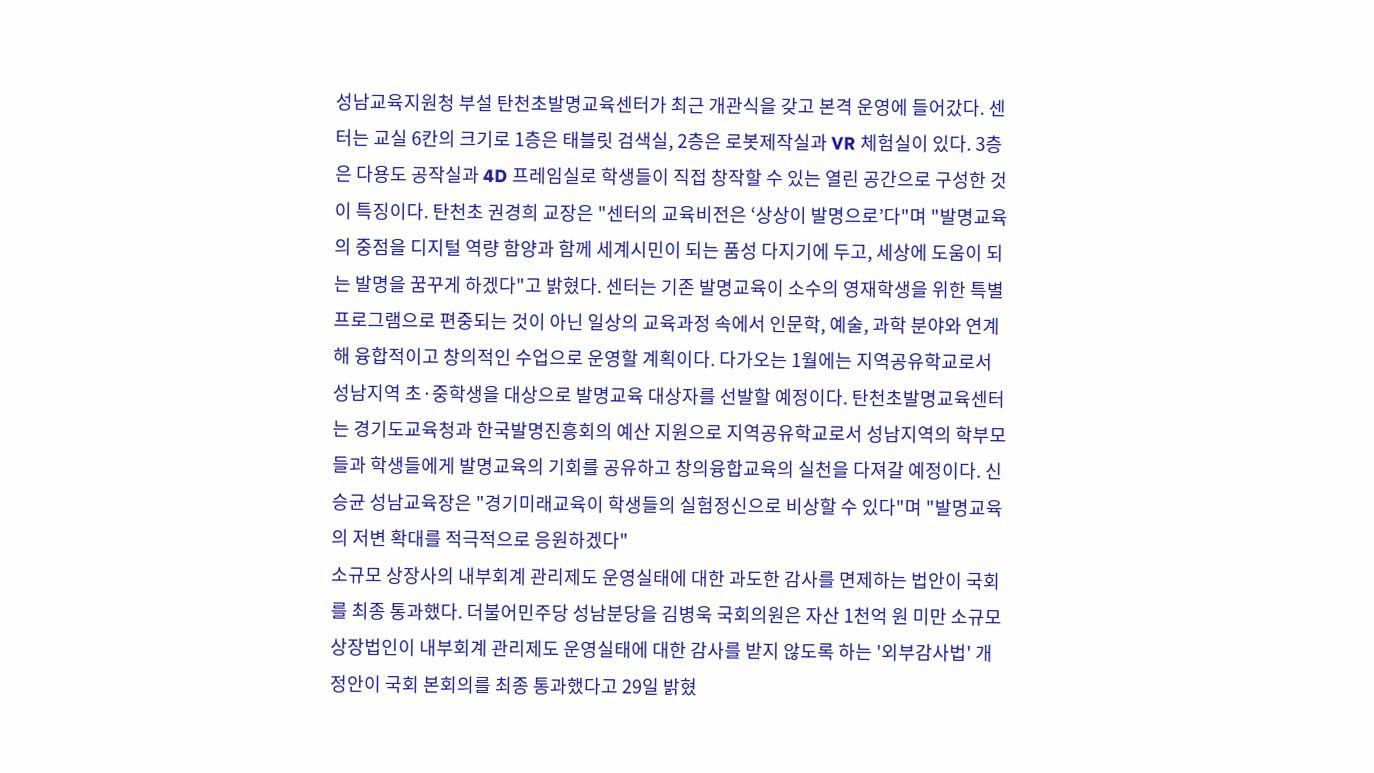성남교육지원청 부설 탄천초발명교육센터가 최근 개관식을 갖고 본격 운영에 들어갔다. 센터는 교실 6칸의 크기로 1층은 태블릿 검색실, 2층은 로봇제작실과 VR 체험실이 있다. 3층은 다용도 공작실과 4D 프레임실로 학생들이 직접 창작할 수 있는 열린 공간으로 구성한 것이 특징이다. 탄천초 권경희 교장은 "센터의 교육비전은 ‘상상이 발명으로’다"며 "발명교육의 중점을 디지털 역량 함양과 함께 세계시민이 되는 품성 다지기에 두고, 세상에 도움이 되는 발명을 꿈꾸게 하겠다"고 밝혔다. 센터는 기존 발명교육이 소수의 영재학생을 위한 특별프로그램으로 편중되는 것이 아닌 일상의 교육과정 속에서 인문학, 예술, 과학 분야와 연계해 융합적이고 창의적인 수업으로 운영할 계획이다. 다가오는 1월에는 지역공유학교로서 성남지역 초·중학생을 대상으로 발명교육 대상자를 선발할 예정이다. 탄천초발명교육센터는 경기도교육청과 한국발명진흥회의 예산 지원으로 지역공유학교로서 성남지역의 학부모들과 학생들에게 발명교육의 기회를 공유하고 창의융합교육의 실천을 다져갈 예정이다. 신승균 성남교육장은 "경기미래교육이 학생들의 실험정신으로 비상할 수 있다"며 "발명교육의 저변 확대를 적극적으로 응원하겠다"
소규모 상장사의 내부회계 관리제도 운영실태에 대한 과도한 감사를 면제하는 법안이 국회를 최종 통과했다. 더불어민주당 성남분당을 김병욱 국회의원은 자산 1천억 원 미만 소규모 상장법인이 내부회계 관리제도 운영실태에 대한 감사를 받지 않도록 하는 '외부감사법' 개정안이 국회 본회의를 최종 통과했다고 29일 밝혔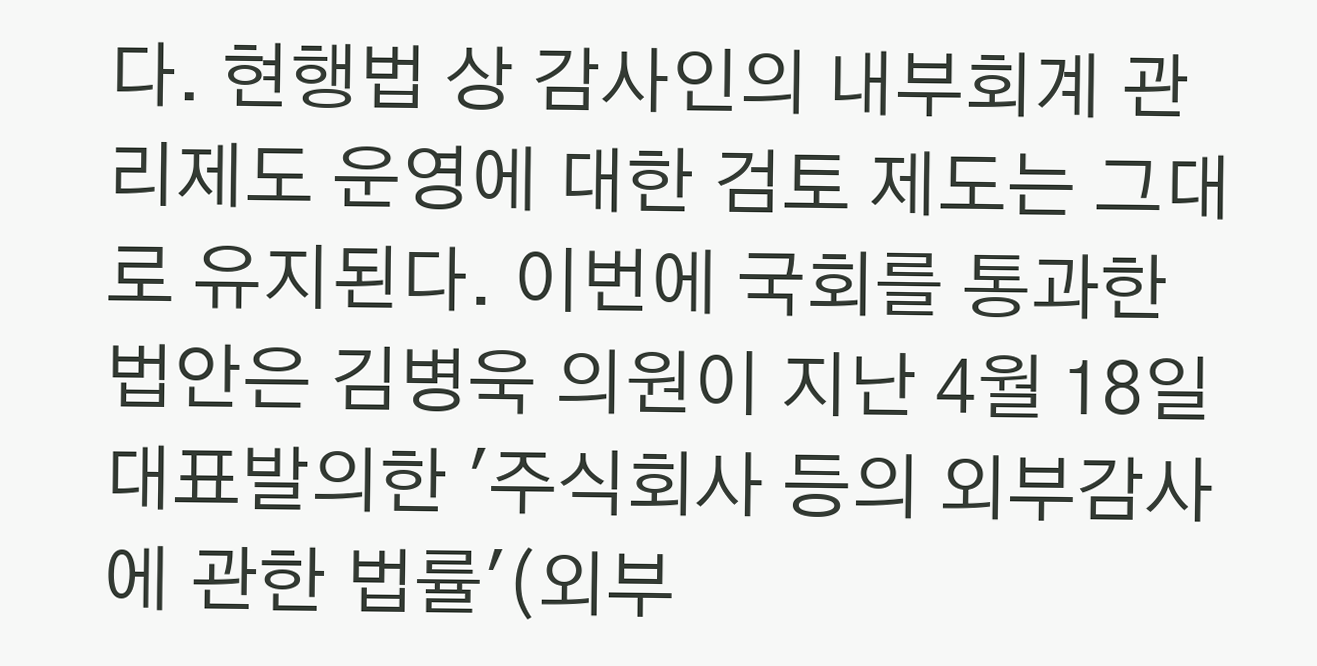다. 현행법 상 감사인의 내부회계 관리제도 운영에 대한 검토 제도는 그대로 유지된다. 이번에 국회를 통과한 법안은 김병욱 의원이 지난 4월 18일 대표발의한 '주식회사 등의 외부감사에 관한 법률'(외부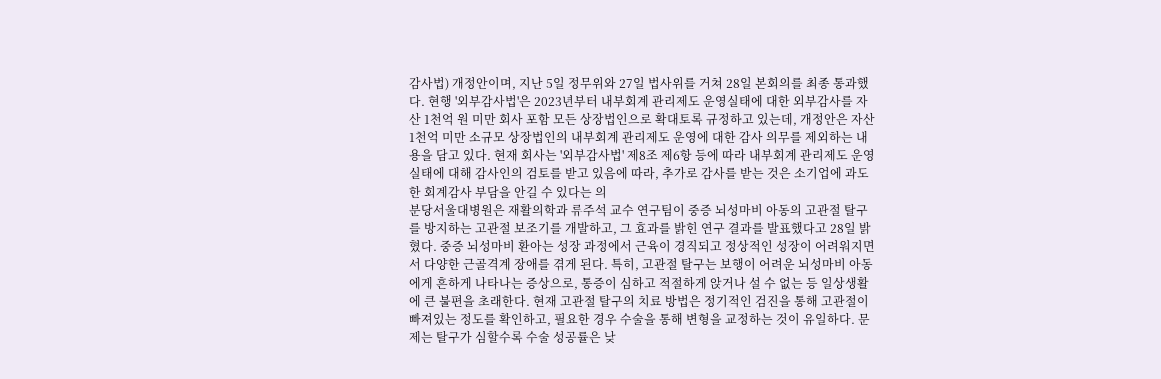감사법) 개정안이며, 지난 5일 정무위와 27일 법사위를 거쳐 28일 본회의를 최종 통과했다. 현행 '외부감사법'은 2023년부터 내부회계 관리제도 운영실태에 대한 외부감사를 자산 1천억 원 미만 회사 포함 모든 상장법인으로 확대토록 규정하고 있는데, 개정안은 자산 1천억 미만 소규모 상장법인의 내부회계 관리제도 운영에 대한 감사 의무를 제외하는 내용을 담고 있다. 현재 회사는 '외부감사법' 제8조 제6항 등에 따라 내부회계 관리제도 운영실태에 대해 감사인의 검토를 받고 있음에 따라, 추가로 감사를 받는 것은 소기업에 과도한 회계감사 부담을 안길 수 있다는 의
분당서울대병원은 재활의학과 류주석 교수 연구팀이 중증 뇌성마비 아동의 고관절 탈구를 방지하는 고관절 보조기를 개발하고, 그 효과를 밝힌 연구 결과를 발표했다고 28일 밝혔다. 중증 뇌성마비 환아는 성장 과정에서 근육이 경직되고 정상적인 성장이 어려워지면서 다양한 근골격계 장애를 겪게 된다. 특히, 고관절 탈구는 보행이 어려운 뇌성마비 아동에게 흔하게 나타나는 증상으로, 통증이 심하고 적절하게 앉거나 설 수 없는 등 일상생활에 큰 불편을 초래한다. 현재 고관절 탈구의 치료 방법은 정기적인 검진을 통해 고관절이 빠져있는 정도를 확인하고, 필요한 경우 수술을 통해 변형을 교정하는 것이 유일하다. 문제는 탈구가 심할수록 수술 성공률은 낮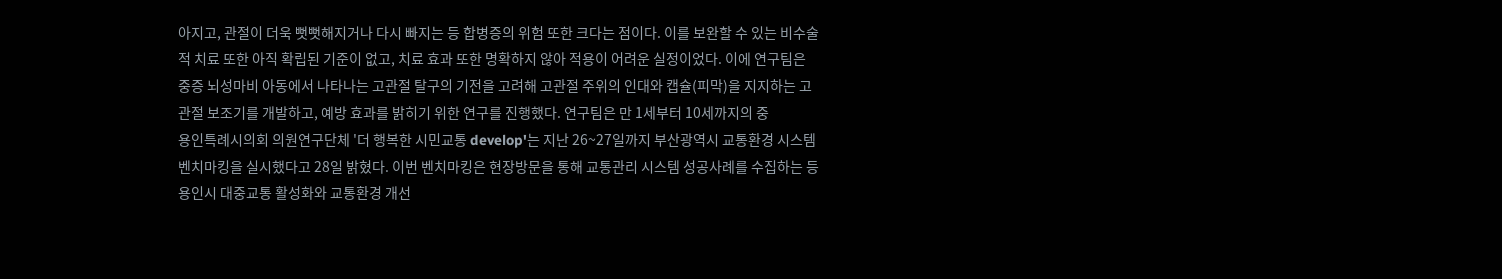아지고, 관절이 더욱 뻣뻣해지거나 다시 빠지는 등 합병증의 위험 또한 크다는 점이다. 이를 보완할 수 있는 비수술적 치료 또한 아직 확립된 기준이 없고, 치료 효과 또한 명확하지 않아 적용이 어려운 실정이었다. 이에 연구팀은 중증 뇌성마비 아동에서 나타나는 고관절 탈구의 기전을 고려해 고관절 주위의 인대와 캡슐(피막)을 지지하는 고관절 보조기를 개발하고, 예방 효과를 밝히기 위한 연구를 진행했다. 연구팀은 만 1세부터 10세까지의 중
용인특례시의회 의원연구단체 '더 행복한 시민교통 develop'는 지난 26~27일까지 부산광역시 교통환경 시스템 벤치마킹을 실시했다고 28일 밝혔다. 이번 벤치마킹은 현장방문을 통해 교통관리 시스템 성공사례를 수집하는 등 용인시 대중교통 활성화와 교통환경 개선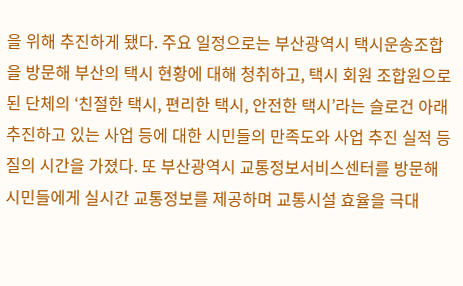을 위해 추진하게 됐다. 주요 일정으로는 부산광역시 택시운송조합을 방문해 부산의 택시 현황에 대해 청취하고, 택시 회원 조합원으로 된 단체의 ‘친절한 택시, 편리한 택시, 안전한 택시’라는 슬로건 아래 추진하고 있는 사업 등에 대한 시민들의 만족도와 사업 추진 실적 등 질의 시간을 가졌다. 또 부산광역시 교통정보서비스센터를 방문해 시민들에게 실시간 교통정보를 제공하며 교통시설 효율을 극대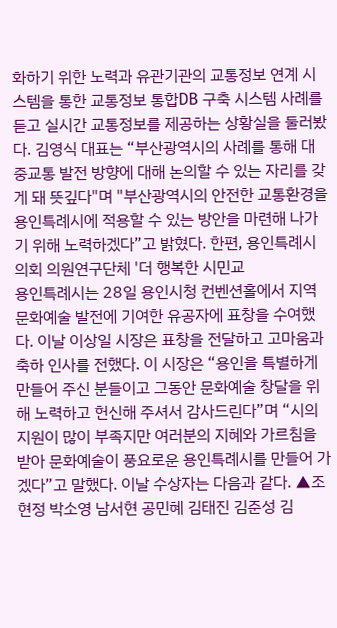화하기 위한 노력과 유관기관의 교통정보 연계 시스템을 통한 교통정보 통합DB 구축 시스템 사례를 듣고 실시간 교통정보를 제공하는 상황실을 둘러봤다. 김영식 대표는 “부산광역시의 사례를 통해 대중교통 발전 방향에 대해 논의할 수 있는 자리를 갖게 돼 뜻깊다"며 "부산광역시의 안전한 교통환경을 용인특례시에 적용할 수 있는 방안을 마련해 나가기 위해 노력하겠다”고 밝혔다. 한편, 용인특례시의회 의원연구단체 '더 행복한 시민교
용인특례시는 28일 용인시청 컨벤션홀에서 지역문화예술 발전에 기여한 유공자에 표창을 수여했다. 이날 이상일 시장은 표창을 전달하고 고마움과 축하 인사를 전했다. 이 시장은 “용인을 특별하게 만들어 주신 분들이고 그동안 문화예술 창달을 위해 노력하고 헌신해 주셔서 감사드린다”며 “시의 지원이 많이 부족지만 여러분의 지혜와 가르침을 받아 문화예술이 풍요로운 용인특례시를 만들어 가겠다”고 말했다. 이날 수상자는 다음과 같다. ▲조현정 박소영 남서현 공민혜 김태진 김준성 김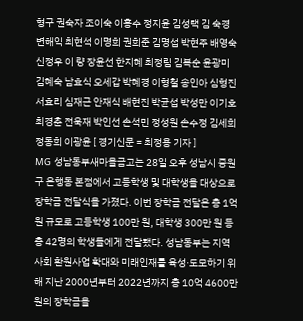형구 권숙자 조이숙 이흥수 정지윤 김성택 김 숙경 변해익 최현석 이명희 권희준 김명섭 박현주 배영숙 신정우 이 량 장윤선 한지혜 최정림 김복순 윤광미 김혜숙 남효식 오세갑 박혜경 이형철 송인아 심형진 서효리 심재근 안재식 배현진 박균섭 박성만 이기호 최경춘 전욱재 박인선 손석민 정성원 손수정 김세희 정동희 이광윤 [ 경기신문 = 최정용 기자 ]
MG 성남동부새마을금고는 28일 오후 성남시 중원구 은행동 본점에서 고등학생 및 대학생을 대상으로 장학금 전달식을 가졌다. 이번 장학금 전달은 총 1억 원 규모로 고등학생 100만 원, 대학생 300만 원 등 총 42명의 학생들에게 전달됐다. 성남동부는 지역사회 환원사업 확대와 미래인재를 육성·도모하기 위해 지난 2000년부터 2022년까지 총 10억 4600만 원의 장학금을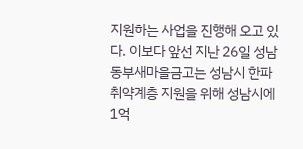지원하는 사업을 진행해 오고 있다. 이보다 앞선 지난 26일 성남동부새마을금고는 성남시 한파취약계층 지원을 위해 성남시에 1억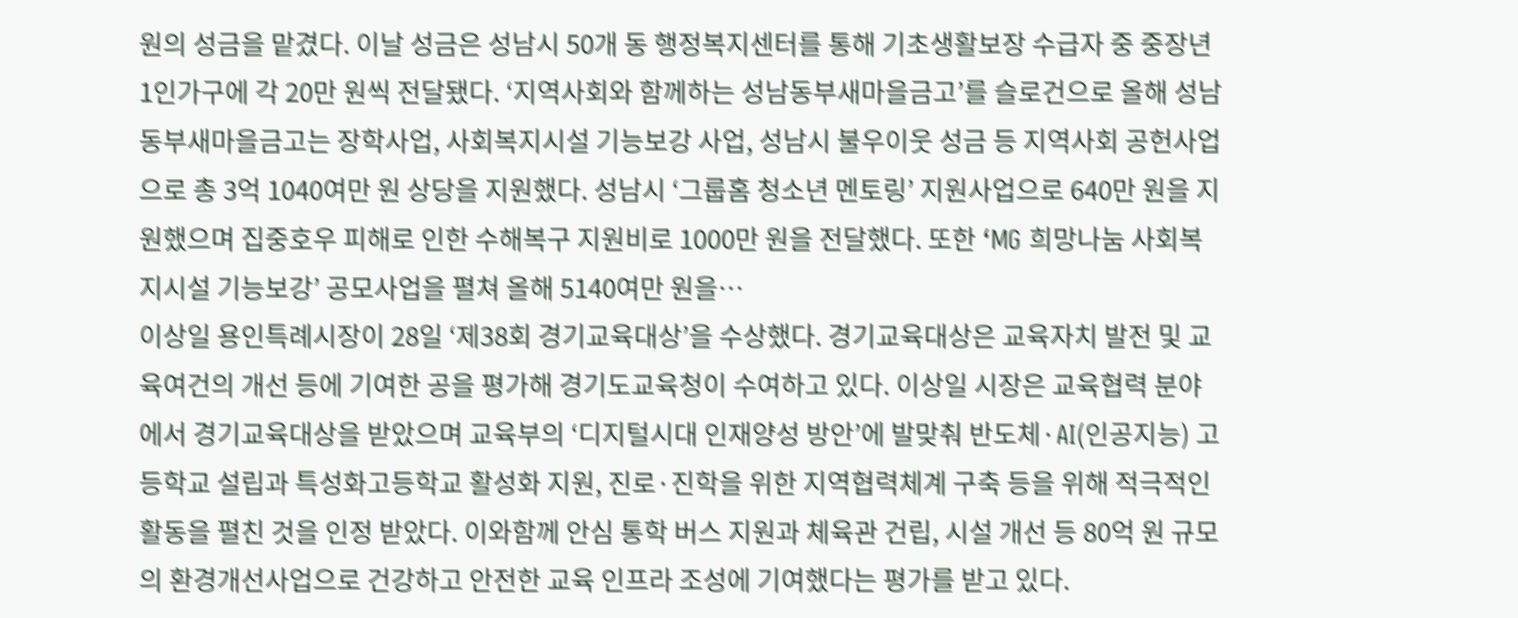원의 성금을 맡겼다. 이날 성금은 성남시 50개 동 행정복지센터를 통해 기초생활보장 수급자 중 중장년 1인가구에 각 20만 원씩 전달됐다. ‘지역사회와 함께하는 성남동부새마을금고’를 슬로건으로 올해 성남동부새마을금고는 장학사업, 사회복지시설 기능보강 사업, 성남시 불우이웃 성금 등 지역사회 공헌사업으로 총 3억 1040여만 원 상당을 지원했다. 성남시 ‘그룹홈 청소년 멘토링’ 지원사업으로 640만 원을 지원했으며 집중호우 피해로 인한 수해복구 지원비로 1000만 원을 전달했다. 또한 ‘MG 희망나눔 사회복지시설 기능보강’ 공모사업을 펼쳐 올해 5140여만 원을…
이상일 용인특례시장이 28일 ‘제38회 경기교육대상’을 수상했다. 경기교육대상은 교육자치 발전 및 교육여건의 개선 등에 기여한 공을 평가해 경기도교육청이 수여하고 있다. 이상일 시장은 교육협력 분야에서 경기교육대상을 받았으며 교육부의 ‘디지털시대 인재양성 방안’에 발맞춰 반도체·AI(인공지능) 고등학교 설립과 특성화고등학교 활성화 지원, 진로·진학을 위한 지역협력체계 구축 등을 위해 적극적인 활동을 펼친 것을 인정 받았다. 이와함께 안심 통학 버스 지원과 체육관 건립, 시설 개선 등 80억 원 규모의 환경개선사업으로 건강하고 안전한 교육 인프라 조성에 기여했다는 평가를 받고 있다.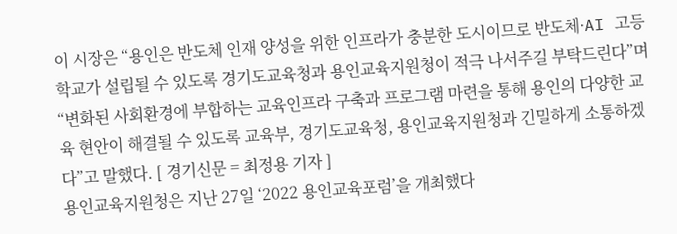이 시장은 “용인은 반도체 인재 양성을 위한 인프라가 충분한 도시이므로 반도체·AI 고등학교가 설립될 수 있도록 경기도교육청과 용인교육지원청이 적극 나서주길 부탁드린다”며 “변화된 사회환경에 부합하는 교육인프라 구축과 프로그램 마련을 통해 용인의 다양한 교육 현안이 해결될 수 있도록 교육부, 경기도교육청, 용인교육지원청과 긴밀하게 소통하겠다”고 말했다. [ 경기신문 = 최정용 기자 ]
용인교육지원청은 지난 27일 ‘2022 용인교육포럼’을 개최했다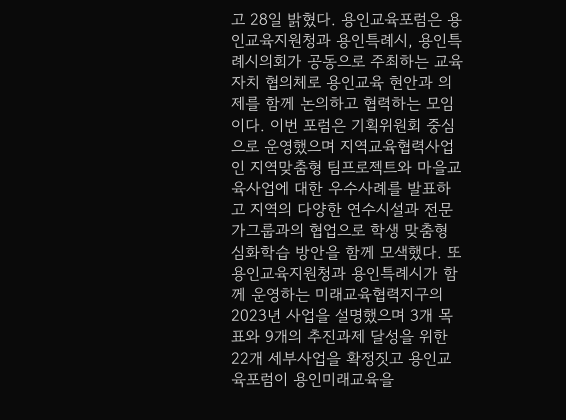고 28일 밝혔다. 용인교육포럼은 용인교육지원청과 용인특례시, 용인특례시의회가 공동으로 주최하는 교육자치 협의체로 용인교육 현안과 의제를 함께 논의하고 협력하는 모임이다. 이번 포럼은 기획위원회 중심으로 운영했으며 지역교육협력사업인 지역맞춤형 팀프로젝트와 마을교육사업에 대한 우수사례를 발표하고 지역의 다양한 연수시설과 전문가그룹과의 협업으로 학생 맞춤형 심화학습 방안을 함께 모색했다. 또 용인교육지원청과 용인특례시가 함께 운영하는 미래교육협력지구의 2023년 사업을 설명했으며 3개 목표와 9개의 추진과제 달성을 위한 22개 세부사업을 확정짓고 용인교육포럼이 용인미래교육을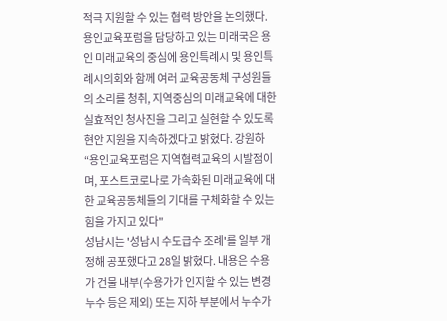적극 지원할 수 있는 협력 방안을 논의했다. 용인교육포럼을 담당하고 있는 미래국은 용인 미래교육의 중심에 용인특례시 및 용인특례시의회와 함께 여러 교육공동체 구성원들의 소리를 청취, 지역중심의 미래교육에 대한 실효적인 청사진을 그리고 실현할 수 있도록 현안 지원을 지속하겠다고 밝혔다. 강원하 “용인교육포럼은 지역협력교육의 시발점이며, 포스트코로나로 가속화된 미래교육에 대한 교육공동체들의 기대를 구체화할 수 있는 힘을 가지고 있다"
성남시는 '성남시 수도급수 조례'를 일부 개정해 공포했다고 28일 밝혔다. 내용은 수용가 건물 내부(수용가가 인지할 수 있는 변경누수 등은 제외) 또는 지하 부분에서 누수가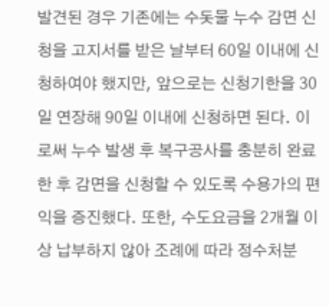발견된 경우 기존에는 수돗물 누수 감면 신청을 고지서를 받은 날부터 60일 이내에 신청하여야 했지만, 앞으로는 신청기한을 30일 연장해 90일 이내에 신청하면 된다. 이로써 누수 발생 후 복구공사를 충분히 완료한 후 감면을 신청할 수 있도록 수용가의 편익을 증진했다. 또한, 수도요금을 2개월 이상 납부하지 않아 조례에 따라 정수처분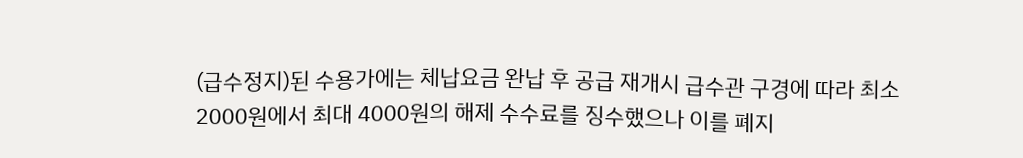(급수정지)된 수용가에는 체납요금 완납 후 공급 재개시 급수관 구경에 따라 최소 2000원에서 최대 4000원의 해제 수수료를 징수했으나 이를 폐지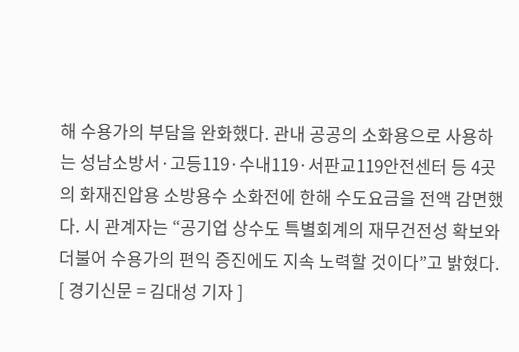해 수용가의 부담을 완화했다. 관내 공공의 소화용으로 사용하는 성남소방서·고등119·수내119·서판교119안전센터 등 4곳의 화재진압용 소방용수 소화전에 한해 수도요금을 전액 감면했다. 시 관계자는 “공기업 상수도 특별회계의 재무건전성 확보와 더불어 수용가의 편익 증진에도 지속 노력할 것이다”고 밝혔다. [ 경기신문 = 김대성 기자 ]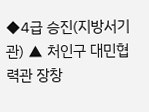◆4급 승진(지방서기관) ▲ 처인구 대민협력관 장창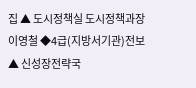집 ▲ 도시정책실 도시정책과장 이영철 ◆4급(지방서기관)전보 ▲ 신성장전략국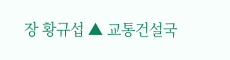장 황규섭 ▲ 교통건설국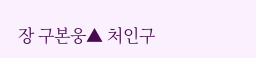장 구본웅▲ 처인구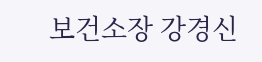보건소장 강경신